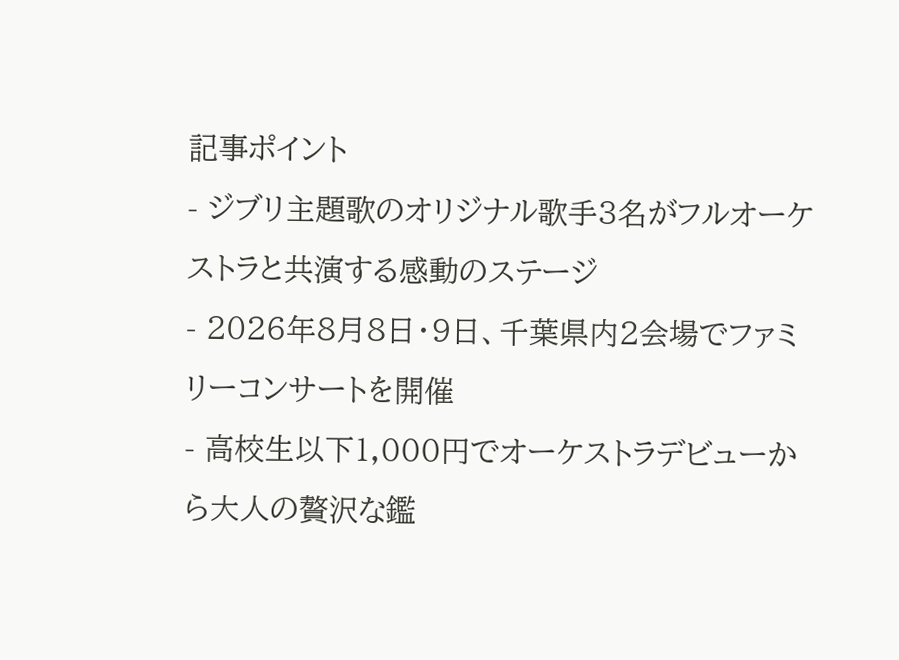記事ポイント
- ジブリ主題歌のオリジナル歌手3名がフルオーケストラと共演する感動のステージ
- 2026年8月8日・9日、千葉県内2会場でファミリーコンサートを開催
- 高校生以下1,000円でオーケストラデビューから大人の贅沢な鑑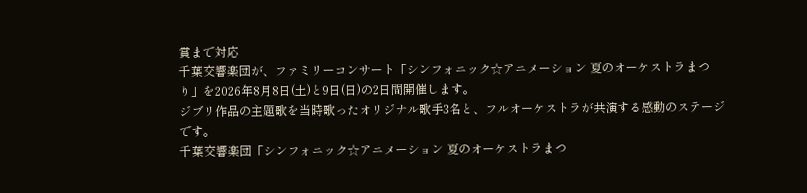賞まで対応
千葉交響楽団が、ファミリーコンサート「シンフォニック☆アニメーション 夏のオーケストラまつり」を2026年8月8日(土)と9日(日)の2日間開催します。
ジブリ作品の主題歌を当時歌ったオリジナル歌手3名と、フルオーケストラが共演する感動のステージです。
千葉交響楽団「シンフォニック☆アニメーション 夏のオーケストラまつ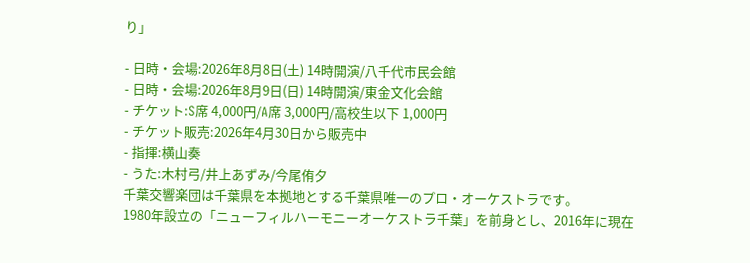り」

- 日時・会場:2026年8月8日(土) 14時開演/八千代市民会館
- 日時・会場:2026年8月9日(日) 14時開演/東金文化会館
- チケット:S席 4,000円/A席 3,000円/高校生以下 1,000円
- チケット販売:2026年4月30日から販売中
- 指揮:横山奏
- うた:木村弓/井上あずみ/今尾侑夕
千葉交響楽団は千葉県を本拠地とする千葉県唯一のプロ・オーケストラです。
1980年設立の「ニューフィルハーモニーオーケストラ千葉」を前身とし、2016年に現在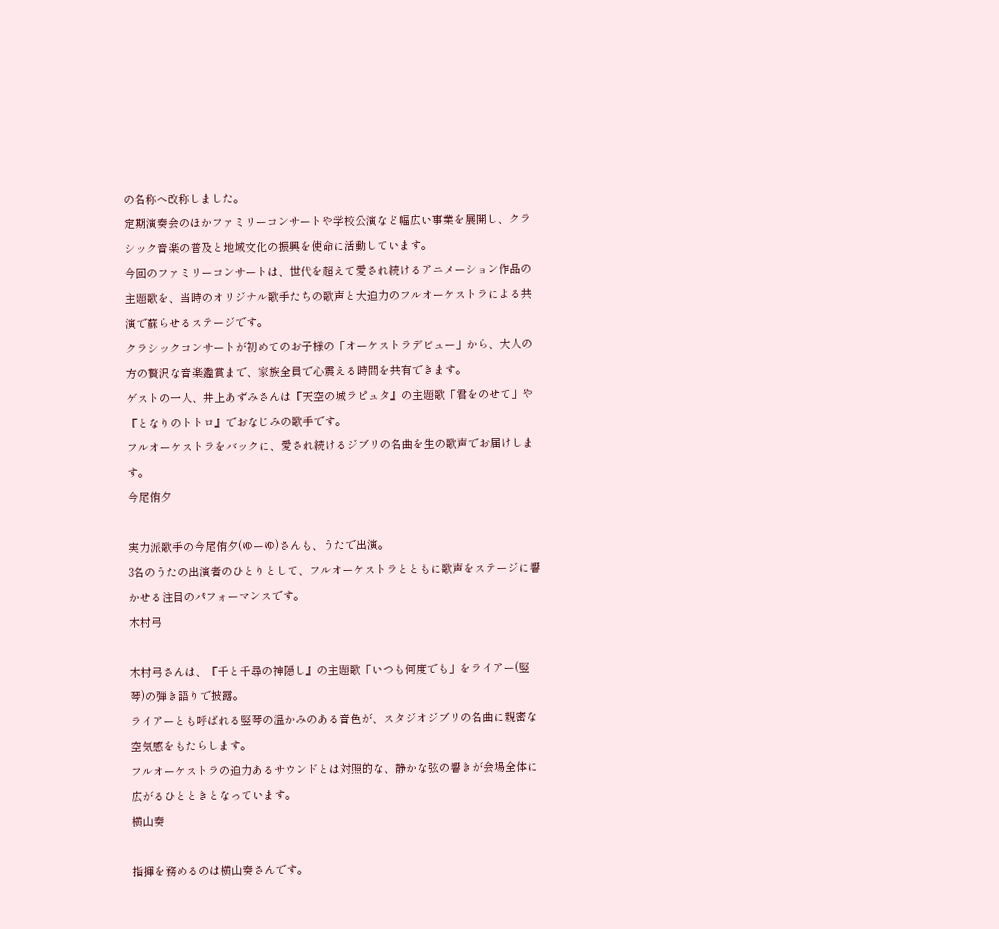の名称へ改称しました。
定期演奏会のほかファミリーコンサートや学校公演など幅広い事業を展開し、クラシック音楽の普及と地域文化の振興を使命に活動しています。
今回のファミリーコンサートは、世代を超えて愛され続けるアニメーション作品の主題歌を、当時のオリジナル歌手たちの歌声と大迫力のフルオーケストラによる共演で蘇らせるステージです。
クラシックコンサートが初めてのお子様の「オーケストラデビュー」から、大人の方の贅沢な音楽鑑賞まで、家族全員で心震える時間を共有できます。
ゲストの一人、井上あずみさんは『天空の城ラピュタ』の主題歌「君をのせて」や『となりのトトロ』でおなじみの歌手です。
フルオーケストラをバックに、愛され続けるジブリの名曲を生の歌声でお届けします。
今尾侑夕

実力派歌手の今尾侑夕(ゆーゆ)さんも、うたで出演。
3名のうたの出演者のひとりとして、フルオーケストラとともに歌声をステージに響かせる注目のパフォーマンスです。
木村弓

木村弓さんは、『千と千尋の神隠し』の主題歌「いつも何度でも」をライアー(竪琴)の弾き語りで披露。
ライアーとも呼ばれる竪琴の温かみのある音色が、スタジオジブリの名曲に親密な空気感をもたらします。
フルオーケストラの迫力あるサウンドとは対照的な、静かな弦の響きが会場全体に広がるひとときとなっています。
横山奏

指揮を務めるのは横山奏さんです。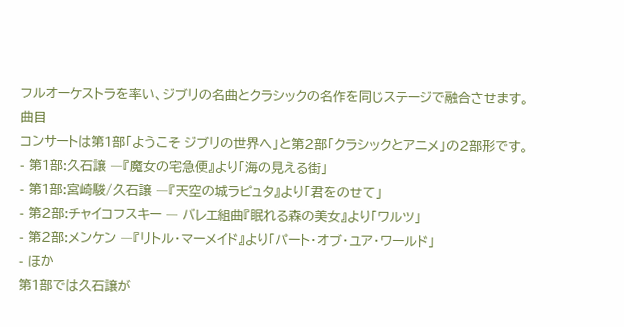フルオーケストラを率い、ジブリの名曲とクラシックの名作を同じステージで融合させます。
曲目
コンサートは第1部「ようこそ ジブリの世界へ」と第2部「クラシックとアニメ」の2部形です。
- 第1部:久石譲 ―『魔女の宅急便』より「海の見える街」
- 第1部:宮崎駿/久石譲 ―『天空の城ラピュタ』より「君をのせて」
- 第2部:チャイコフスキー ― バレエ組曲『眠れる森の美女』より「ワルツ」
- 第2部:メンケン ―『リトル・マーメイド』より「パート・オブ・ユア・ワールド」
- ほか
第1部では久石譲が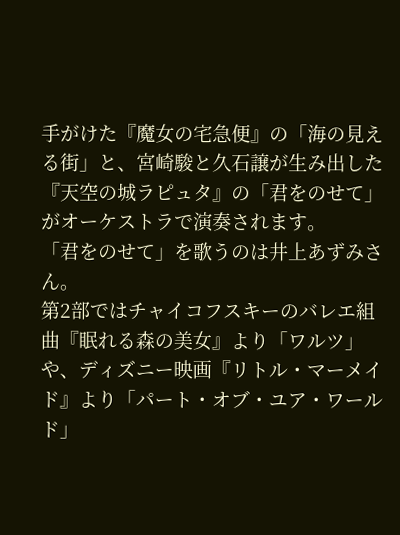手がけた『魔女の宅急便』の「海の見える街」と、宮崎駿と久石譲が生み出した『天空の城ラピュタ』の「君をのせて」がオーケストラで演奏されます。
「君をのせて」を歌うのは井上あずみさん。
第2部ではチャイコフスキーのバレエ組曲『眠れる森の美女』より「ワルツ」や、ディズニー映画『リトル・マーメイド』より「パート・オブ・ユア・ワールド」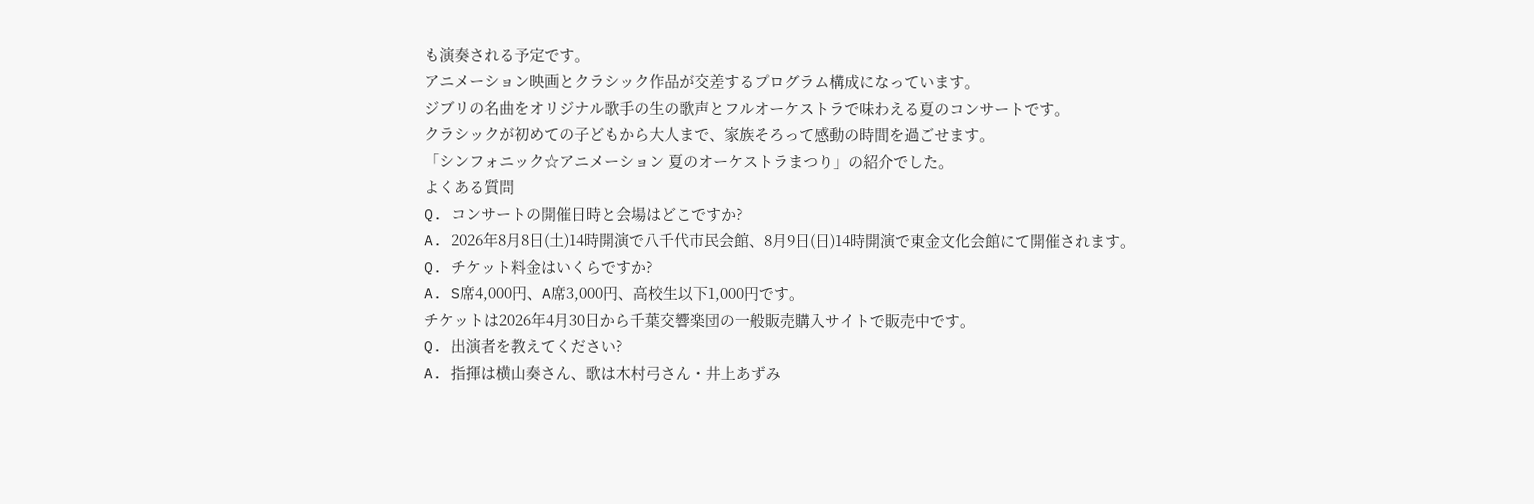も演奏される予定です。
アニメーション映画とクラシック作品が交差するプログラム構成になっています。
ジブリの名曲をオリジナル歌手の生の歌声とフルオーケストラで味わえる夏のコンサートです。
クラシックが初めての子どもから大人まで、家族そろって感動の時間を過ごせます。
「シンフォニック☆アニメーション 夏のオーケストラまつり」の紹介でした。
よくある質問
Q. コンサートの開催日時と会場はどこですか?
A. 2026年8月8日(土)14時開演で八千代市民会館、8月9日(日)14時開演で東金文化会館にて開催されます。
Q. チケット料金はいくらですか?
A. S席4,000円、A席3,000円、高校生以下1,000円です。
チケットは2026年4月30日から千葉交響楽団の一般販売購入サイトで販売中です。
Q. 出演者を教えてください?
A. 指揮は横山奏さん、歌は木村弓さん・井上あずみ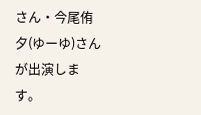さん・今尾侑夕(ゆーゆ)さんが出演します。